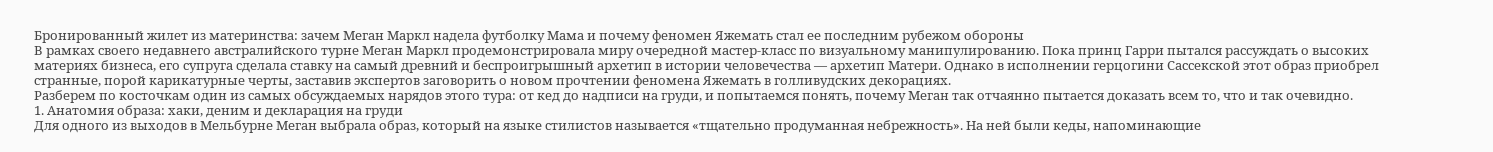Бронированный жилет из материнства: зачем Меган Маркл надела футболку Мама и почему феномен Яжемать стал ее последним рубежом обороны
В рамках своего недавнего австралийского турне Меган Маркл продемонстрировала миру очередной мастер-класс по визуальному манипулированию. Пока принц Гарри пытался рассуждать о высоких материях бизнеса, его супруга сделала ставку на самый древний и беспроигрышный архетип в истории человечества — архетип Матери. Однако в исполнении герцогини Сассекской этот образ приобрел странные, порой карикатурные черты, заставив экспертов заговорить о новом прочтении феномена Яжемать в голливудских декорациях.
Разберем по косточкам один из самых обсуждаемых нарядов этого тура: от кед до надписи на груди, и попытаемся понять, почему Меган так отчаянно пытается доказать всем то, что и так очевидно.
1. Анатомия образа: хаки, деним и декларация на груди
Для одного из выходов в Мельбурне Меган выбрала образ, который на языке стилистов называется «тщательно продуманная небрежность». На ней были кеды, напоминающие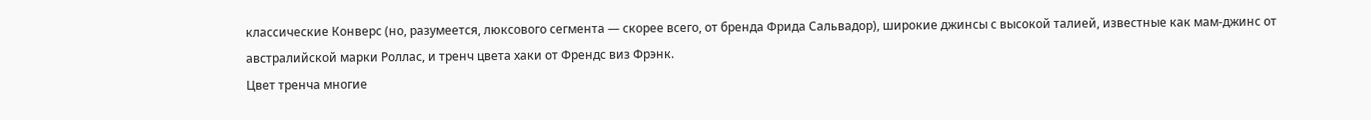классические Конверс (но, разумеется, люксового сегмента — скорее всего, от бренда Фрида Сальвадор), широкие джинсы с высокой талией, известные как мам-джинс от австралийской марки Роллас, и тренч цвета хаки от Френдс виз Фрэнк.
Цвет тренча многие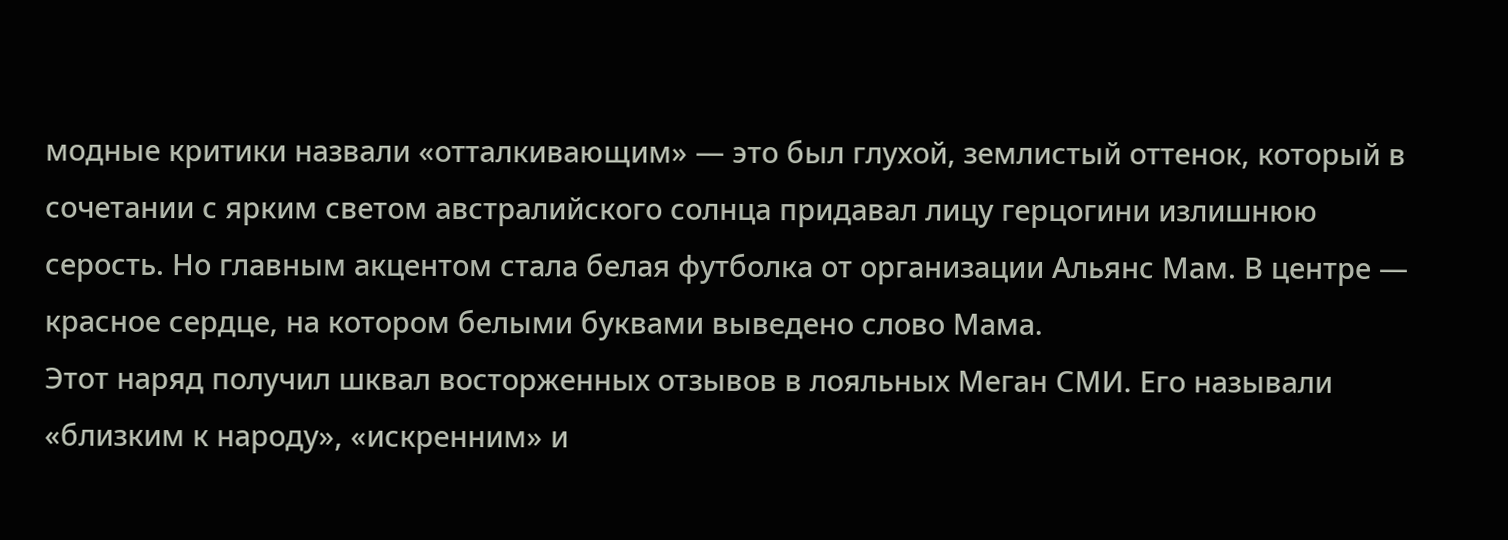модные критики назвали «отталкивающим» — это был глухой, землистый оттенок, который в сочетании с ярким светом австралийского солнца придавал лицу герцогини излишнюю серость. Но главным акцентом стала белая футболка от организации Альянс Мам. В центре — красное сердце, на котором белыми буквами выведено слово Мама.
Этот наряд получил шквал восторженных отзывов в лояльных Меган СМИ. Его называли «близким к народу», «искренним» и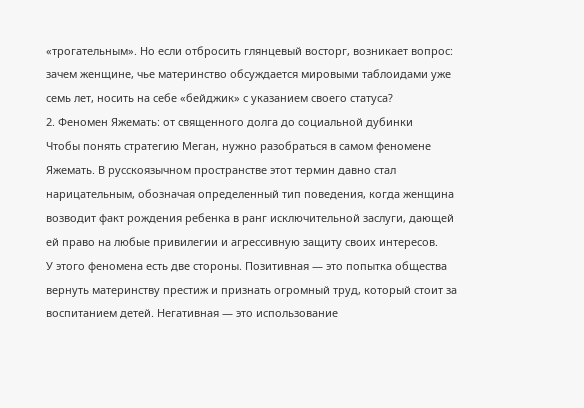«трогательным». Но если отбросить глянцевый восторг, возникает вопрос: зачем женщине, чье материнство обсуждается мировыми таблоидами уже семь лет, носить на себе «бейджик» с указанием своего статуса?
2. Феномен Яжемать: от священного долга до социальной дубинки
Чтобы понять стратегию Меган, нужно разобраться в самом феномене Яжемать. В русскоязычном пространстве этот термин давно стал нарицательным, обозначая определенный тип поведения, когда женщина возводит факт рождения ребенка в ранг исключительной заслуги, дающей ей право на любые привилегии и агрессивную защиту своих интересов.
У этого феномена есть две стороны. Позитивная — это попытка общества вернуть материнству престиж и признать огромный труд, который стоит за воспитанием детей. Негативная — это использование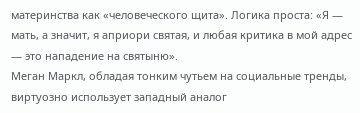материнства как «человеческого щита». Логика проста: «Я — мать, а значит, я априори святая, и любая критика в мой адрес — это нападение на святыню».
Меган Маркл, обладая тонким чутьем на социальные тренды, виртуозно использует западный аналог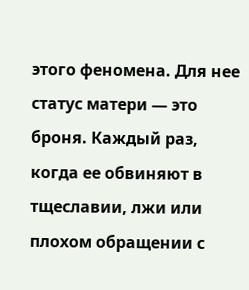этого феномена. Для нее статус матери — это броня. Каждый раз, когда ее обвиняют в тщеславии, лжи или плохом обращении с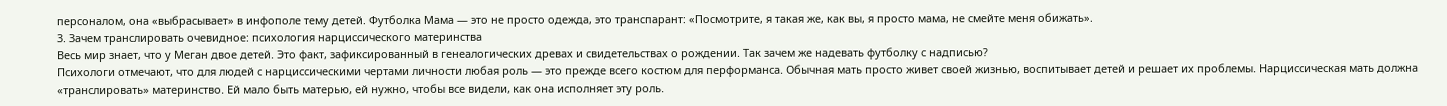персоналом, она «выбрасывает» в инфополе тему детей. Футболка Мама — это не просто одежда, это транспарант: «Посмотрите, я такая же, как вы, я просто мама, не смейте меня обижать».
3. Зачем транслировать очевидное: психология нарциссического материнства
Весь мир знает, что у Меган двое детей. Это факт, зафиксированный в генеалогических древах и свидетельствах о рождении. Так зачем же надевать футболку с надписью?
Психологи отмечают, что для людей с нарциссическими чертами личности любая роль — это прежде всего костюм для перформанса. Обычная мать просто живет своей жизнью, воспитывает детей и решает их проблемы. Нарциссическая мать должна «транслировать» материнство. Ей мало быть матерью, ей нужно, чтобы все видели, как она исполняет эту роль.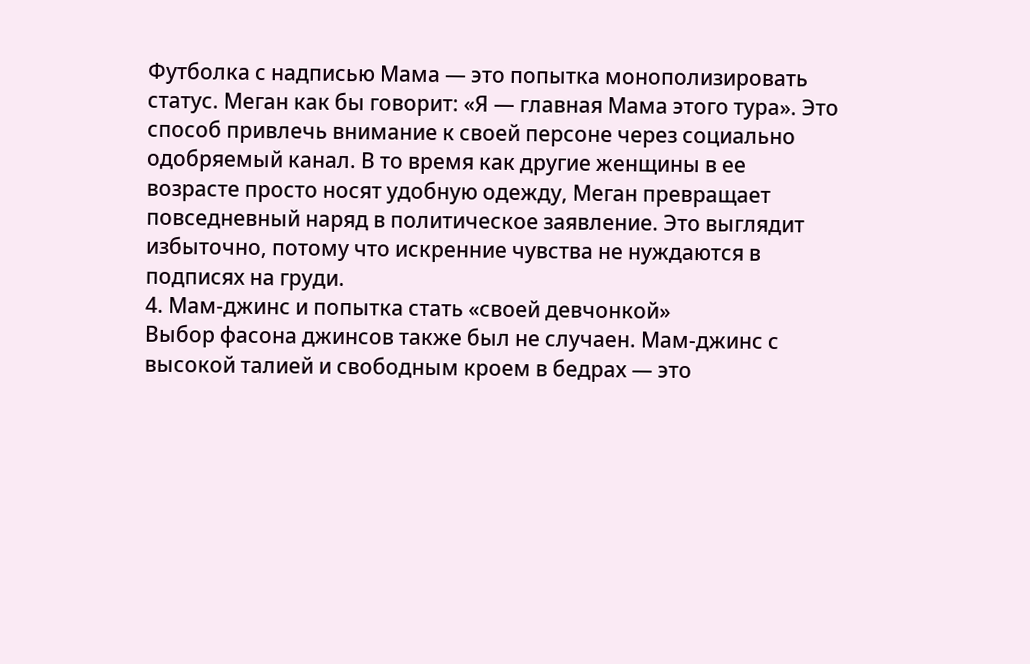Футболка с надписью Мама — это попытка монополизировать статус. Меган как бы говорит: «Я — главная Мама этого тура». Это способ привлечь внимание к своей персоне через социально одобряемый канал. В то время как другие женщины в ее возрасте просто носят удобную одежду, Меган превращает повседневный наряд в политическое заявление. Это выглядит избыточно, потому что искренние чувства не нуждаются в подписях на груди.
4. Мам-джинс и попытка стать «своей девчонкой»
Выбор фасона джинсов также был не случаен. Мам-джинс с высокой талией и свободным кроем в бедрах — это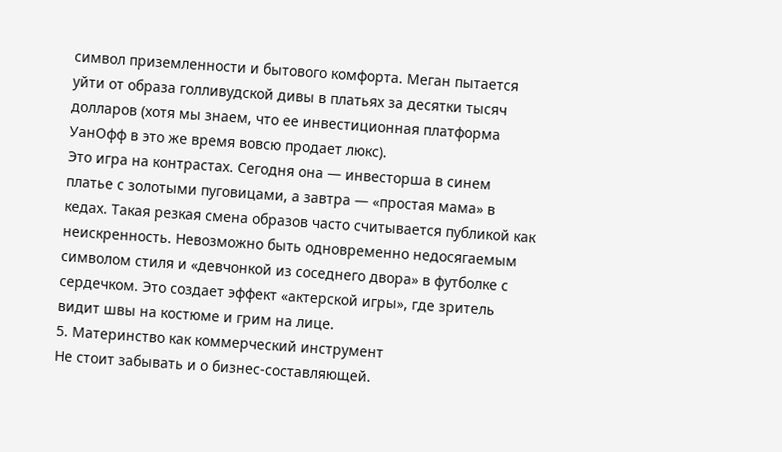символ приземленности и бытового комфорта. Меган пытается уйти от образа голливудской дивы в платьях за десятки тысяч долларов (хотя мы знаем, что ее инвестиционная платформа УанОфф в это же время вовсю продает люкс).
Это игра на контрастах. Сегодня она — инвесторша в синем платье с золотыми пуговицами, а завтра — «простая мама» в кедах. Такая резкая смена образов часто считывается публикой как неискренность. Невозможно быть одновременно недосягаемым символом стиля и «девчонкой из соседнего двора» в футболке с сердечком. Это создает эффект «актерской игры», где зритель видит швы на костюме и грим на лице.
5. Материнство как коммерческий инструмент
Не стоит забывать и о бизнес-составляющей.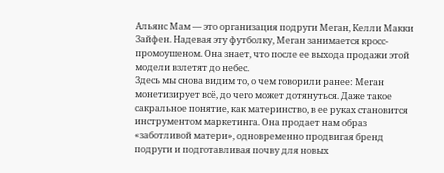Альянс Мам — это организация подруги Меган, Келли Макки Зайфен. Надевая эту футболку, Меган занимается кросс-промоушеном. Она знает, что после ее выхода продажи этой модели взлетят до небес.
Здесь мы снова видим то, о чем говорили ранее: Меган монетизирует всё, до чего может дотянуться. Даже такое сакральное понятие, как материнство, в ее руках становится инструментом маркетинга. Она продает нам образ «заботливой матери», одновременно продвигая бренд подруги и подготавливая почву для новых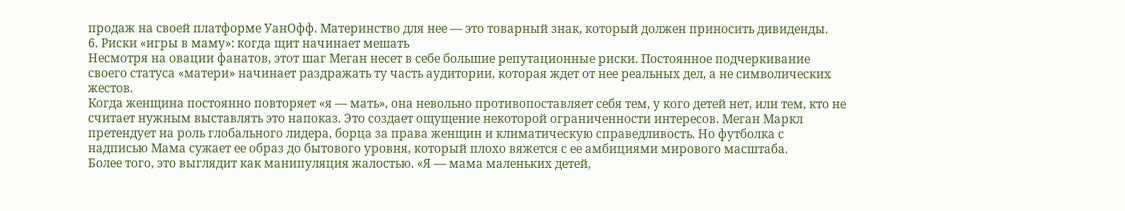продаж на своей платформе УанОфф. Материнство для нее — это товарный знак, который должен приносить дивиденды.
6. Риски «игры в маму»: когда щит начинает мешать
Несмотря на овации фанатов, этот шаг Меган несет в себе большие репутационные риски. Постоянное подчеркивание своего статуса «матери» начинает раздражать ту часть аудитории, которая ждет от нее реальных дел, а не символических жестов.
Когда женщина постоянно повторяет «я — мать», она невольно противопоставляет себя тем, у кого детей нет, или тем, кто не считает нужным выставлять это напоказ. Это создает ощущение некоторой ограниченности интересов. Меган Маркл претендует на роль глобального лидера, борца за права женщин и климатическую справедливость. Но футболка с надписью Мама сужает ее образ до бытового уровня, который плохо вяжется с ее амбициями мирового масштаба.
Более того, это выглядит как манипуляция жалостью. «Я — мама маленьких детей,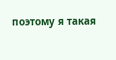поэтому я такая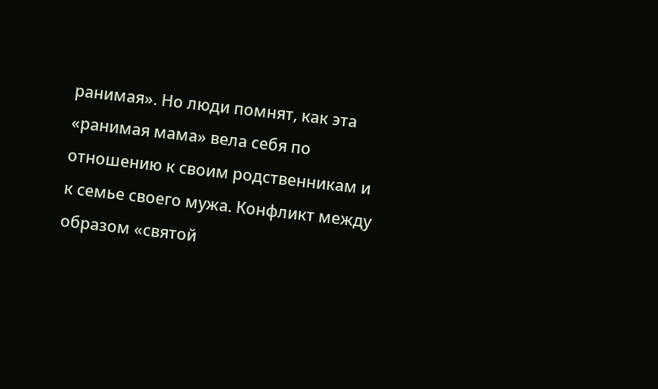ранимая». Но люди помнят, как эта «ранимая мама» вела себя по отношению к своим родственникам и к семье своего мужа. Конфликт между образом «святой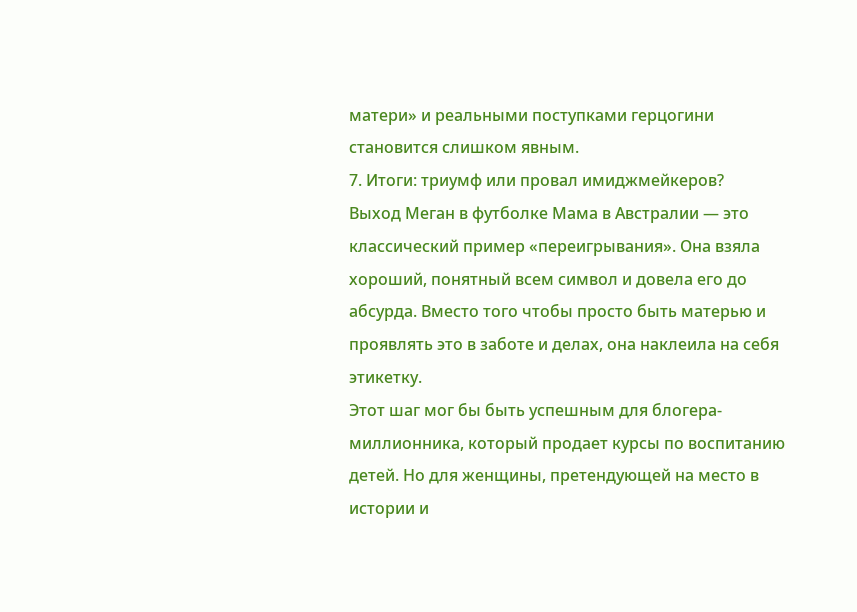матери» и реальными поступками герцогини становится слишком явным.
7. Итоги: триумф или провал имиджмейкеров?
Выход Меган в футболке Мама в Австралии — это классический пример «переигрывания». Она взяла хороший, понятный всем символ и довела его до абсурда. Вместо того чтобы просто быть матерью и проявлять это в заботе и делах, она наклеила на себя этикетку.
Этот шаг мог бы быть успешным для блогера-миллионника, который продает курсы по воспитанию детей. Но для женщины, претендующей на место в истории и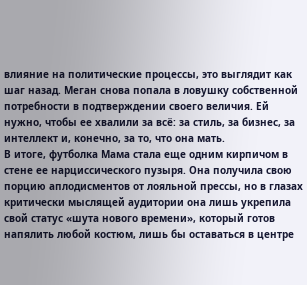влияние на политические процессы, это выглядит как шаг назад. Меган снова попала в ловушку собственной потребности в подтверждении своего величия. Ей нужно, чтобы ее хвалили за всё: за стиль, за бизнес, за интеллект и, конечно, за то, что она мать.
В итоге, футболка Мама стала еще одним кирпичом в стене ее нарциссического пузыря. Она получила свою порцию аплодисментов от лояльной прессы, но в глазах критически мыслящей аудитории она лишь укрепила свой статус «шута нового времени», который готов напялить любой костюм, лишь бы оставаться в центре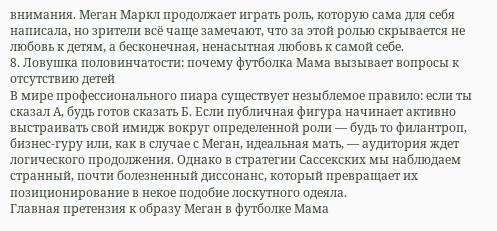внимания. Меган Маркл продолжает играть роль, которую сама для себя написала, но зрители всё чаще замечают, что за этой ролью скрывается не любовь к детям, а бесконечная, ненасытная любовь к самой себе.
8. Ловушка половинчатости: почему футболка Мама вызывает вопросы к отсутствию детей
В мире профессионального пиара существует незыблемое правило: если ты сказал А, будь готов сказать Б. Если публичная фигура начинает активно выстраивать свой имидж вокруг определенной роли — будь то филантроп, бизнес-гуру или, как в случае с Меган, идеальная мать, — аудитория ждет логического продолжения. Однако в стратегии Сассекских мы наблюдаем странный, почти болезненный диссонанс, который превращает их позиционирование в некое подобие лоскутного одеяла.
Главная претензия к образу Меган в футболке Мама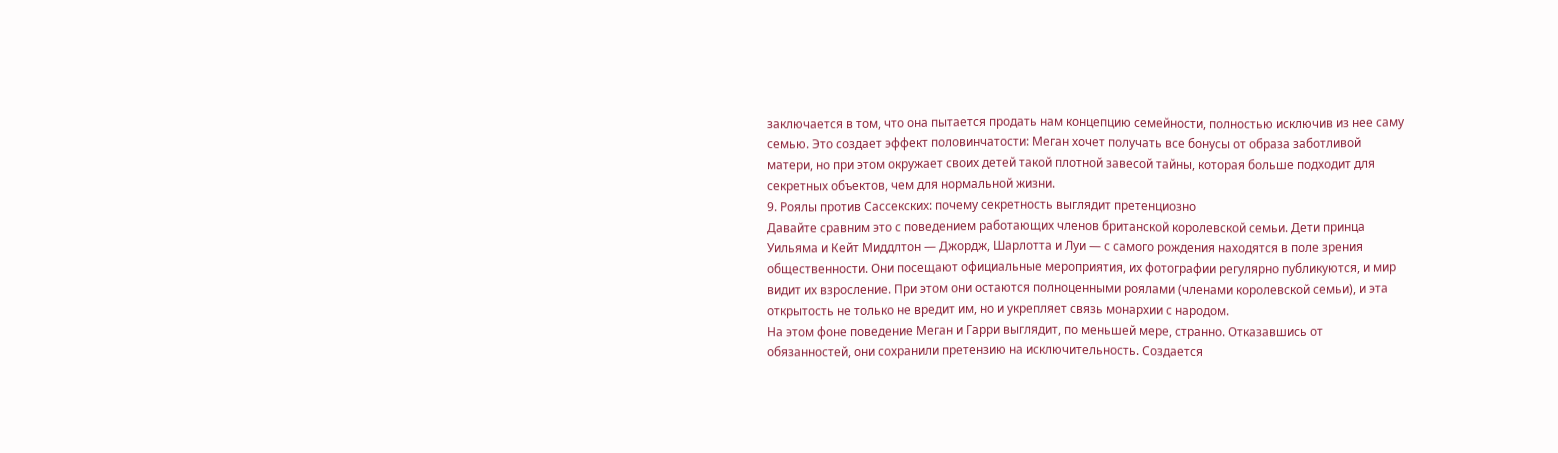заключается в том, что она пытается продать нам концепцию семейности, полностью исключив из нее саму семью. Это создает эффект половинчатости: Меган хочет получать все бонусы от образа заботливой матери, но при этом окружает своих детей такой плотной завесой тайны, которая больше подходит для секретных объектов, чем для нормальной жизни.
9. Роялы против Сассекских: почему секретность выглядит претенциозно
Давайте сравним это с поведением работающих членов британской королевской семьи. Дети принца Уильяма и Кейт Миддлтон — Джордж, Шарлотта и Луи — с самого рождения находятся в поле зрения общественности. Они посещают официальные мероприятия, их фотографии регулярно публикуются, и мир видит их взросление. При этом они остаются полноценными роялами (членами королевской семьи), и эта открытость не только не вредит им, но и укрепляет связь монархии с народом.
На этом фоне поведение Меган и Гарри выглядит, по меньшей мере, странно. Отказавшись от обязанностей, они сохранили претензию на исключительность. Создается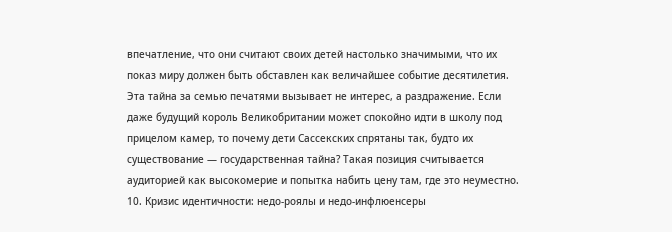впечатление, что они считают своих детей настолько значимыми, что их показ миру должен быть обставлен как величайшее событие десятилетия. Эта тайна за семью печатями вызывает не интерес, а раздражение. Если даже будущий король Великобритании может спокойно идти в школу под прицелом камер, то почему дети Сассекских спрятаны так, будто их существование — государственная тайна? Такая позиция считывается аудиторией как высокомерие и попытка набить цену там, где это неуместно.
10. Кризис идентичности: недо-роялы и недо-инфлюенсеры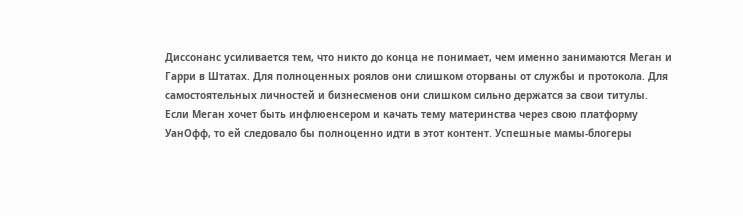Диссонанс усиливается тем, что никто до конца не понимает, чем именно занимаются Меган и Гарри в Штатах. Для полноценных роялов они слишком оторваны от службы и протокола. Для самостоятельных личностей и бизнесменов они слишком сильно держатся за свои титулы.
Если Меган хочет быть инфлюенсером и качать тему материнства через свою платформу УанОфф, то ей следовало бы полноценно идти в этот контент. Успешные мамы-блогеры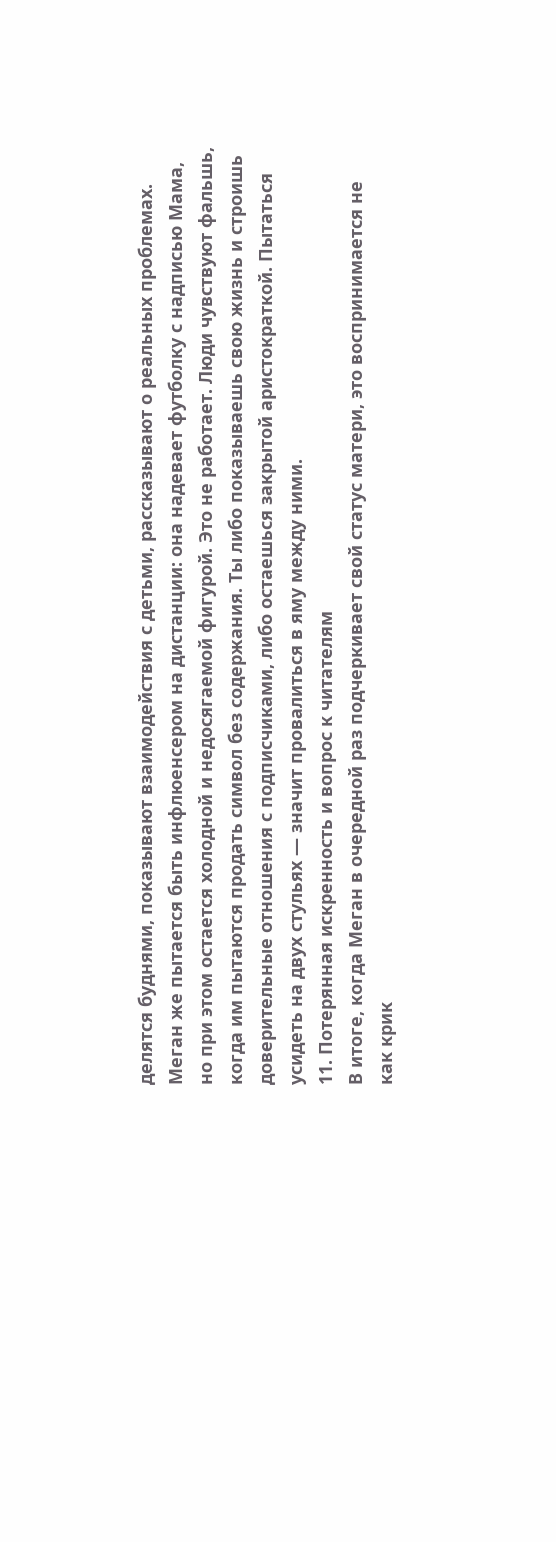делятся буднями, показывают взаимодействия с детьми, рассказывают о реальных проблемах. Меган же пытается быть инфлюенсером на дистанции: она надевает футболку с надписью Мама, но при этом остается холодной и недосягаемой фигурой. Это не работает. Люди чувствуют фальшь, когда им пытаются продать символ без содержания. Ты либо показываешь свою жизнь и строишь доверительные отношения с подписчиками, либо остаешься закрытой аристократкой. Пытаться усидеть на двух стульях — значит провалиться в яму между ними.
11. Потерянная искренность и вопрос к читателям
В итоге, когда Меган в очередной раз подчеркивает свой статус матери, это воспринимается не как крик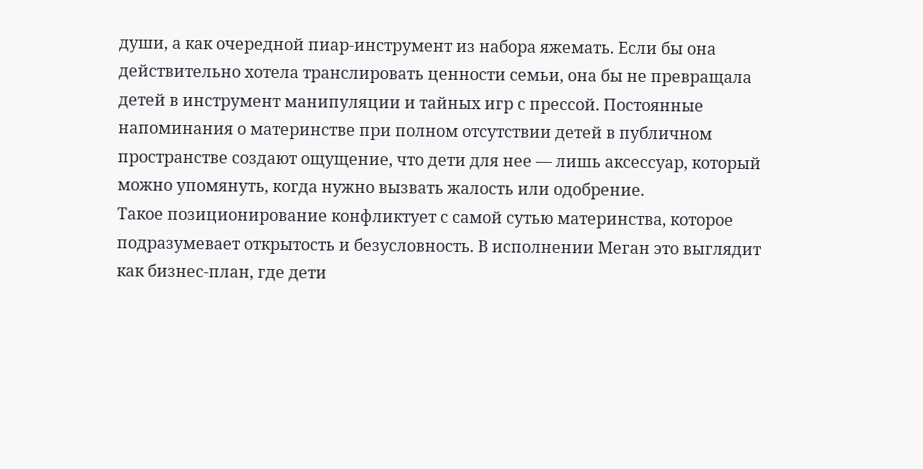души, а как очередной пиар-инструмент из набора яжемать. Если бы она действительно хотела транслировать ценности семьи, она бы не превращала детей в инструмент манипуляции и тайных игр с прессой. Постоянные напоминания о материнстве при полном отсутствии детей в публичном пространстве создают ощущение, что дети для нее — лишь аксессуар, который можно упомянуть, когда нужно вызвать жалость или одобрение.
Такое позиционирование конфликтует с самой сутью материнства, которое подразумевает открытость и безусловность. В исполнении Меган это выглядит как бизнес-план, где дети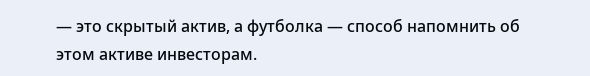— это скрытый актив, а футболка — способ напомнить об этом активе инвесторам.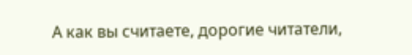А как вы считаете, дорогие читатели,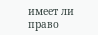имеет ли право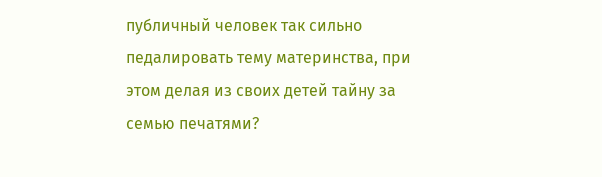публичный человек так сильно педалировать тему материнства, при этом делая из своих детей тайну за семью печатями?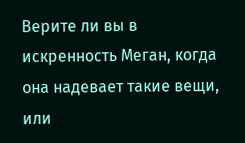Верите ли вы в искренность Меган, когда она надевает такие вещи, или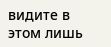видите в этом лишь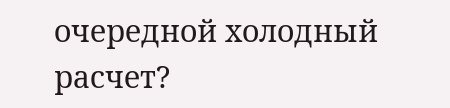очередной холодный расчет?